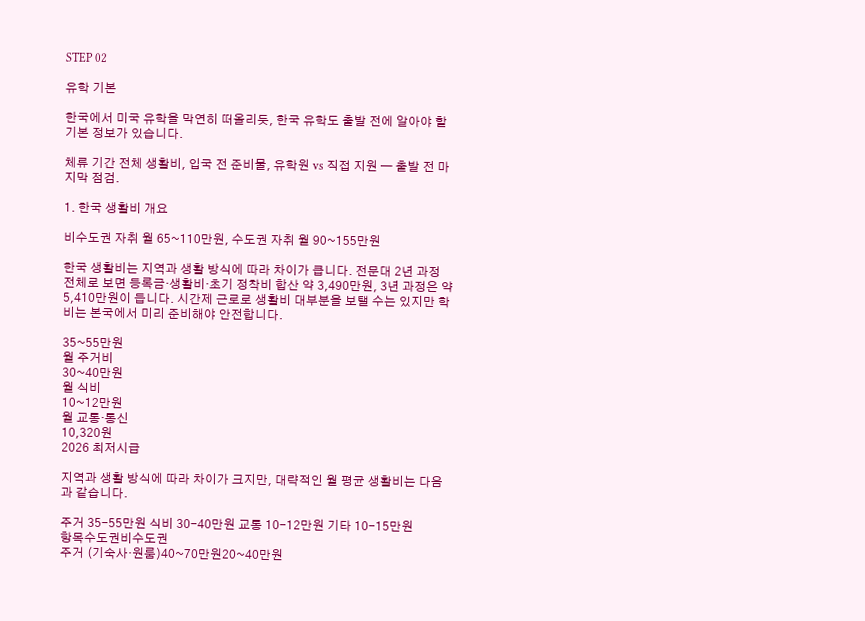STEP 02

유학 기본

한국에서 미국 유학을 막연히 떠올리듯, 한국 유학도 출발 전에 알아야 할 기본 정보가 있습니다.

체류 기간 전체 생활비, 입국 전 준비물, 유학원 vs 직접 지원 — 출발 전 마지막 점검.

1. 한국 생활비 개요

비수도권 자취 월 65~110만원, 수도권 자취 월 90~155만원

한국 생활비는 지역과 생활 방식에 따라 차이가 큽니다. 전문대 2년 과정 전체로 보면 등록금·생활비·초기 정착비 합산 약 3,490만원, 3년 과정은 약 5,410만원이 듭니다. 시간제 근로로 생활비 대부분을 보탤 수는 있지만 학비는 본국에서 미리 준비해야 안전합니다.

35~55만원
월 주거비
30~40만원
월 식비
10~12만원
월 교통·통신
10,320원
2026 최저시급

지역과 생활 방식에 따라 차이가 크지만, 대략적인 월 평균 생활비는 다음과 같습니다.

주거 35-55만원 식비 30-40만원 교통 10-12만원 기타 10-15만원
항목수도권비수도권
주거 (기숙사·원룸)40~70만원20~40만원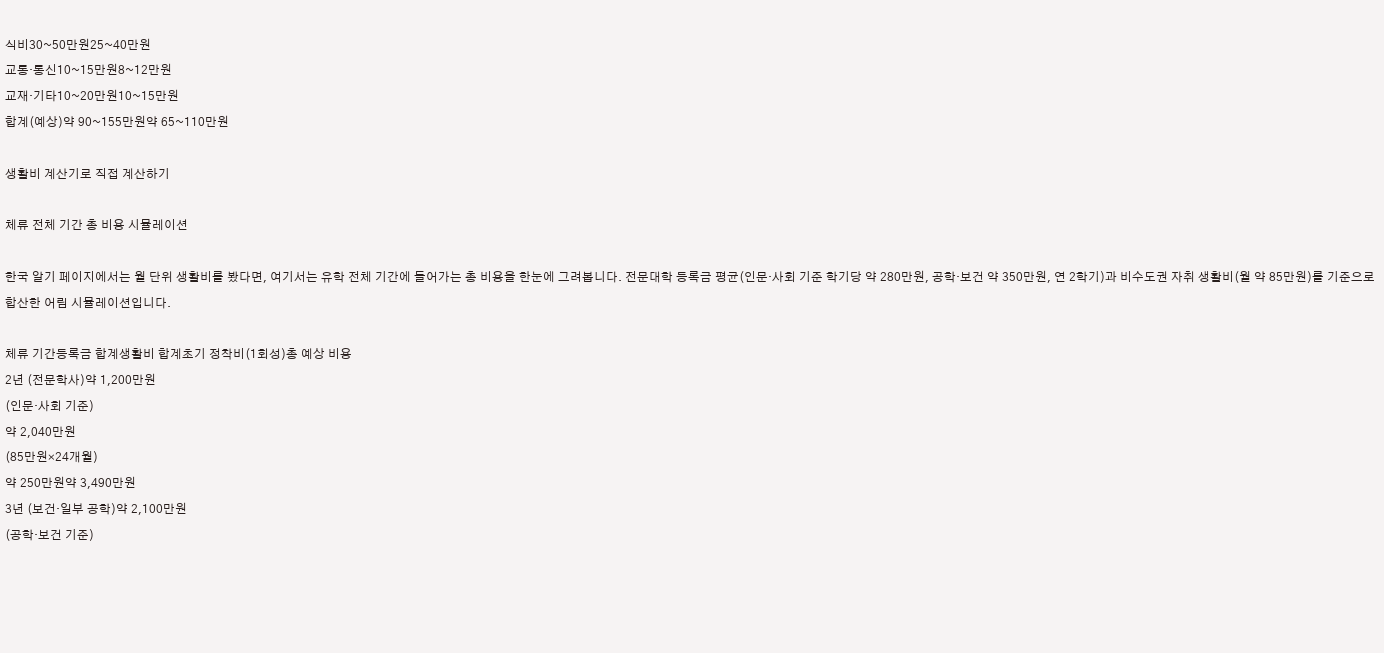식비30~50만원25~40만원
교통·통신10~15만원8~12만원
교재·기타10~20만원10~15만원
합계(예상)약 90~155만원약 65~110만원

생활비 계산기로 직접 계산하기

체류 전체 기간 총 비용 시뮬레이션

한국 알기 페이지에서는 월 단위 생활비를 봤다면, 여기서는 유학 전체 기간에 들어가는 총 비용을 한눈에 그려봅니다. 전문대학 등록금 평균(인문·사회 기준 학기당 약 280만원, 공학·보건 약 350만원, 연 2학기)과 비수도권 자취 생활비(월 약 85만원)를 기준으로 합산한 어림 시뮬레이션입니다.

체류 기간등록금 합계생활비 합계초기 정착비(1회성)총 예상 비용
2년 (전문학사)약 1,200만원
(인문·사회 기준)
약 2,040만원
(85만원×24개월)
약 250만원약 3,490만원
3년 (보건·일부 공학)약 2,100만원
(공학·보건 기준)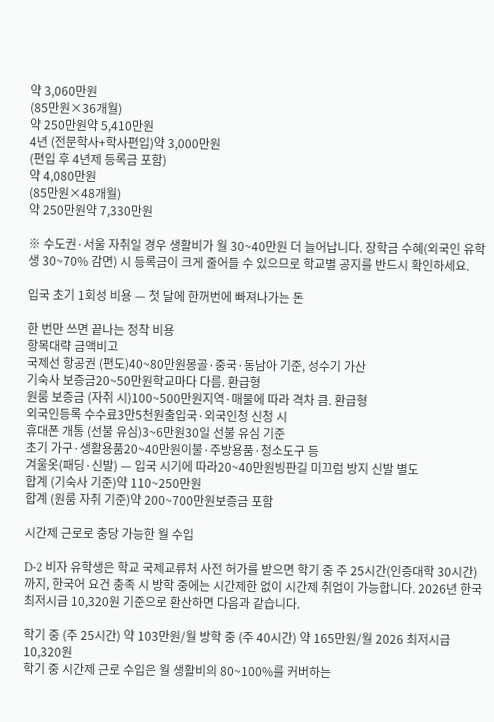약 3,060만원
(85만원×36개월)
약 250만원약 5,410만원
4년 (전문학사+학사편입)약 3,000만원
(편입 후 4년제 등록금 포함)
약 4,080만원
(85만원×48개월)
약 250만원약 7,330만원

※ 수도권·서울 자취일 경우 생활비가 월 30~40만원 더 늘어납니다. 장학금 수혜(외국인 유학생 30~70% 감면) 시 등록금이 크게 줄어들 수 있으므로 학교별 공지를 반드시 확인하세요.

입국 초기 1회성 비용 — 첫 달에 한꺼번에 빠져나가는 돈

한 번만 쓰면 끝나는 정착 비용
항목대략 금액비고
국제선 항공권 (편도)40~80만원몽골·중국·동남아 기준, 성수기 가산
기숙사 보증금20~50만원학교마다 다름. 환급형
원룸 보증금 (자취 시)100~500만원지역·매물에 따라 격차 큼. 환급형
외국인등록 수수료3만5천원출입국·외국인청 신청 시
휴대폰 개통 (선불 유심)3~6만원30일 선불 유심 기준
초기 가구·생활용품20~40만원이불·주방용품·청소도구 등
겨울옷(패딩·신발) — 입국 시기에 따라20~40만원빙판길 미끄럼 방지 신발 별도
합계 (기숙사 기준)약 110~250만원
합계 (원룸 자취 기준)약 200~700만원보증금 포함

시간제 근로로 충당 가능한 월 수입

D-2 비자 유학생은 학교 국제교류처 사전 허가를 받으면 학기 중 주 25시간(인증대학 30시간)까지, 한국어 요건 충족 시 방학 중에는 시간제한 없이 시간제 취업이 가능합니다. 2026년 한국 최저시급 10,320원 기준으로 환산하면 다음과 같습니다.

학기 중 (주 25시간) 약 103만원/월 방학 중 (주 40시간) 약 165만원/월 2026 최저시급 10,320원
학기 중 시간제 근로 수입은 월 생활비의 80~100%를 커버하는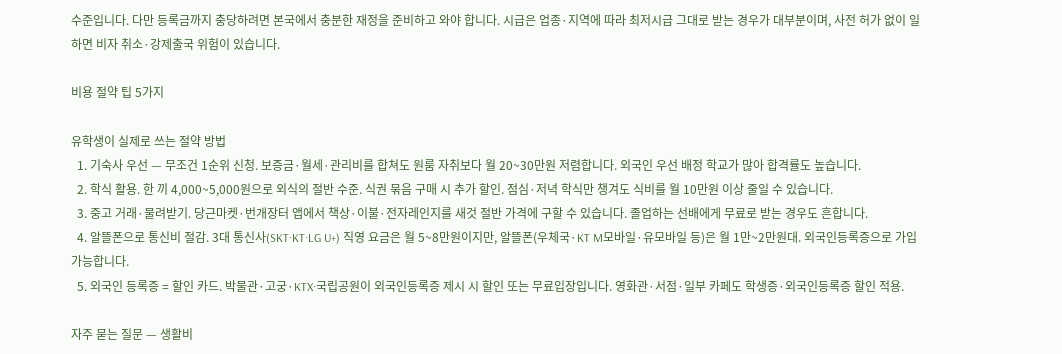수준입니다. 다만 등록금까지 충당하려면 본국에서 충분한 재정을 준비하고 와야 합니다. 시급은 업종·지역에 따라 최저시급 그대로 받는 경우가 대부분이며, 사전 허가 없이 일하면 비자 취소·강제출국 위험이 있습니다.

비용 절약 팁 5가지

유학생이 실제로 쓰는 절약 방법
  1. 기숙사 우선 — 무조건 1순위 신청. 보증금·월세·관리비를 합쳐도 원룸 자취보다 월 20~30만원 저렴합니다. 외국인 우선 배정 학교가 많아 합격률도 높습니다.
  2. 학식 활용. 한 끼 4,000~5,000원으로 외식의 절반 수준. 식권 묶음 구매 시 추가 할인. 점심·저녁 학식만 챙겨도 식비를 월 10만원 이상 줄일 수 있습니다.
  3. 중고 거래·물려받기. 당근마켓·번개장터 앱에서 책상·이불·전자레인지를 새것 절반 가격에 구할 수 있습니다. 졸업하는 선배에게 무료로 받는 경우도 흔합니다.
  4. 알뜰폰으로 통신비 절감. 3대 통신사(SKT·KT·LG U+) 직영 요금은 월 5~8만원이지만, 알뜰폰(우체국·KT M모바일·유모바일 등)은 월 1만~2만원대. 외국인등록증으로 가입 가능합니다.
  5. 외국인 등록증 = 할인 카드. 박물관·고궁·KTX·국립공원이 외국인등록증 제시 시 할인 또는 무료입장입니다. 영화관·서점·일부 카페도 학생증·외국인등록증 할인 적용.

자주 묻는 질문 — 생활비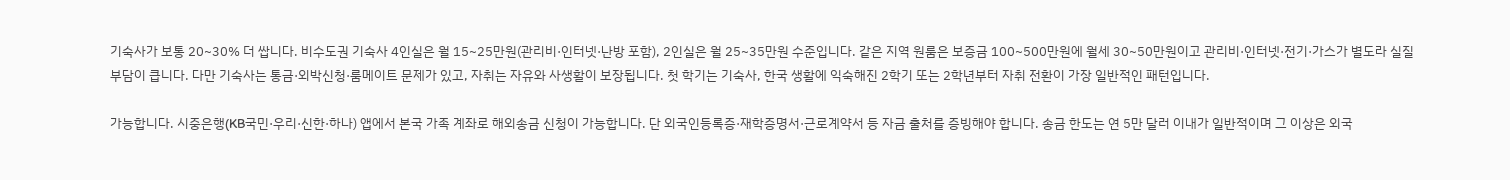기숙사가 보통 20~30% 더 쌉니다. 비수도권 기숙사 4인실은 월 15~25만원(관리비·인터넷·난방 포함), 2인실은 월 25~35만원 수준입니다. 같은 지역 원룸은 보증금 100~500만원에 월세 30~50만원이고 관리비·인터넷·전기·가스가 별도라 실질 부담이 큽니다. 다만 기숙사는 통금·외박신청·룸메이트 문제가 있고, 자취는 자유와 사생활이 보장됩니다. 첫 학기는 기숙사, 한국 생활에 익숙해진 2학기 또는 2학년부터 자취 전환이 가장 일반적인 패턴입니다.

가능합니다. 시중은행(KB국민·우리·신한·하나) 앱에서 본국 가족 계좌로 해외송금 신청이 가능합니다. 단 외국인등록증·재학증명서·근로계약서 등 자금 출처를 증빙해야 합니다. 송금 한도는 연 5만 달러 이내가 일반적이며 그 이상은 외국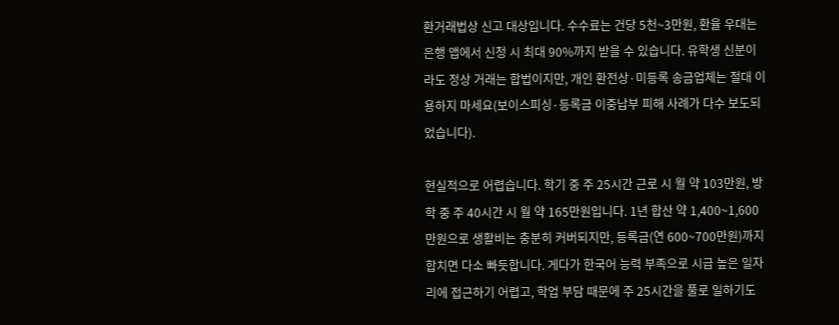환거래법상 신고 대상입니다. 수수료는 건당 5천~3만원, 환율 우대는 은행 앱에서 신청 시 최대 90%까지 받을 수 있습니다. 유학생 신분이라도 정상 거래는 합법이지만, 개인 환전상·미등록 송금업체는 절대 이용하지 마세요(보이스피싱·등록금 이중납부 피해 사례가 다수 보도되었습니다).

현실적으로 어렵습니다. 학기 중 주 25시간 근로 시 월 약 103만원, 방학 중 주 40시간 시 월 약 165만원입니다. 1년 합산 약 1,400~1,600만원으로 생활비는 충분히 커버되지만, 등록금(연 600~700만원)까지 합치면 다소 빠듯합니다. 게다가 한국어 능력 부족으로 시급 높은 일자리에 접근하기 어렵고, 학업 부담 때문에 주 25시간을 풀로 일하기도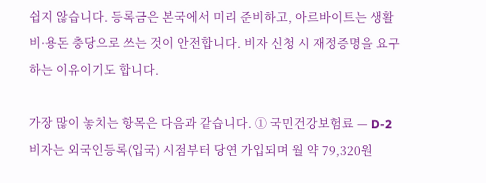쉽지 않습니다. 등록금은 본국에서 미리 준비하고, 아르바이트는 생활비·용돈 충당으로 쓰는 것이 안전합니다. 비자 신청 시 재정증명을 요구하는 이유이기도 합니다.

가장 많이 놓치는 항목은 다음과 같습니다. ① 국민건강보험료 — D-2 비자는 외국인등록(입국) 시점부터 당연 가입되며 월 약 79,320원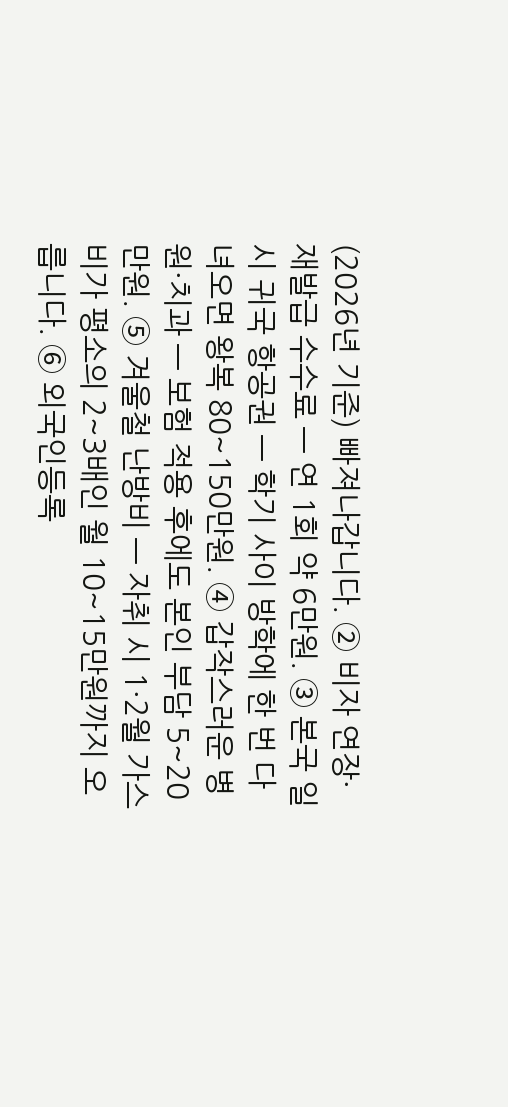(2026년 기준) 빠져나갑니다. ② 비자 연장·재발급 수수료 — 연 1회 약 6만원. ③ 본국 일시 귀국 항공권 — 학기 사이 방학에 한 번 다녀오면 왕복 80~150만원. ④ 갑작스러운 병원·치과 — 보험 적용 후에도 본인 부담 5~20만원. ⑤ 겨울철 난방비 — 자취 시 1·2월 가스비가 평소의 2~3배인 월 10~15만원까지 오릅니다. ⑥ 외국인등록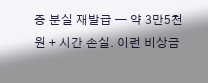증 분실 재발급 — 약 3만5천원 + 시간 손실. 이런 비상금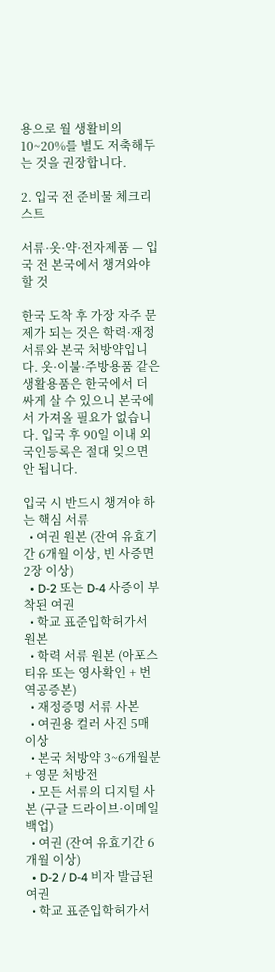용으로 월 생활비의 10~20%를 별도 저축해두는 것을 권장합니다.

2. 입국 전 준비물 체크리스트

서류·옷·약·전자제품 — 입국 전 본국에서 챙겨와야 할 것

한국 도착 후 가장 자주 문제가 되는 것은 학력·재정 서류와 본국 처방약입니다. 옷·이불·주방용품 같은 생활용품은 한국에서 더 싸게 살 수 있으니 본국에서 가져올 필요가 없습니다. 입국 후 90일 이내 외국인등록은 절대 잊으면 안 됩니다.

입국 시 반드시 챙겨야 하는 핵심 서류
  • 여권 원본 (잔여 유효기간 6개월 이상, 빈 사증면 2장 이상)
  • D-2 또는 D-4 사증이 부착된 여권
  • 학교 표준입학허가서 원본
  • 학력 서류 원본 (아포스티유 또는 영사확인 + 번역공증본)
  • 재정증명 서류 사본
  • 여권용 컬러 사진 5매 이상
  • 본국 처방약 3~6개월분 + 영문 처방전
  • 모든 서류의 디지털 사본 (구글 드라이브·이메일 백업)
  • 여권 (잔여 유효기간 6개월 이상)
  • D-2 / D-4 비자 발급된 여권
  • 학교 표준입학허가서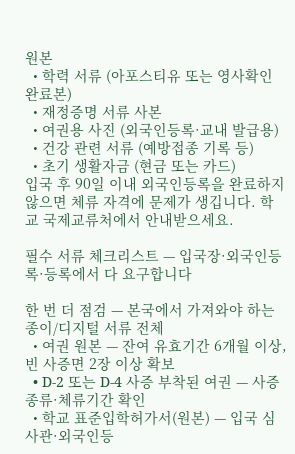원본
  • 학력 서류 (아포스티유 또는 영사확인 완료본)
  • 재정증명 서류 사본
  • 여권용 사진 (외국인등록·교내 발급용)
  • 건강 관련 서류 (예방접종 기록 등)
  • 초기 생활자금 (현금 또는 카드)
입국 후 90일 이내 외국인등록을 완료하지 않으면 체류 자격에 문제가 생깁니다. 학교 국제교류처에서 안내받으세요.

필수 서류 체크리스트 — 입국장·외국인등록·등록에서 다 요구합니다

한 번 더 점검 — 본국에서 가져와야 하는 종이/디지털 서류 전체
  • 여권 원본 — 잔여 유효기간 6개월 이상, 빈 사증면 2장 이상 확보
  • D-2 또는 D-4 사증 부착된 여권 — 사증 종류·체류기간 확인
  • 학교 표준입학허가서(원본) — 입국 심사관·외국인등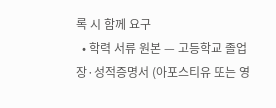록 시 함께 요구
  • 학력 서류 원본 — 고등학교 졸업장·성적증명서 (아포스티유 또는 영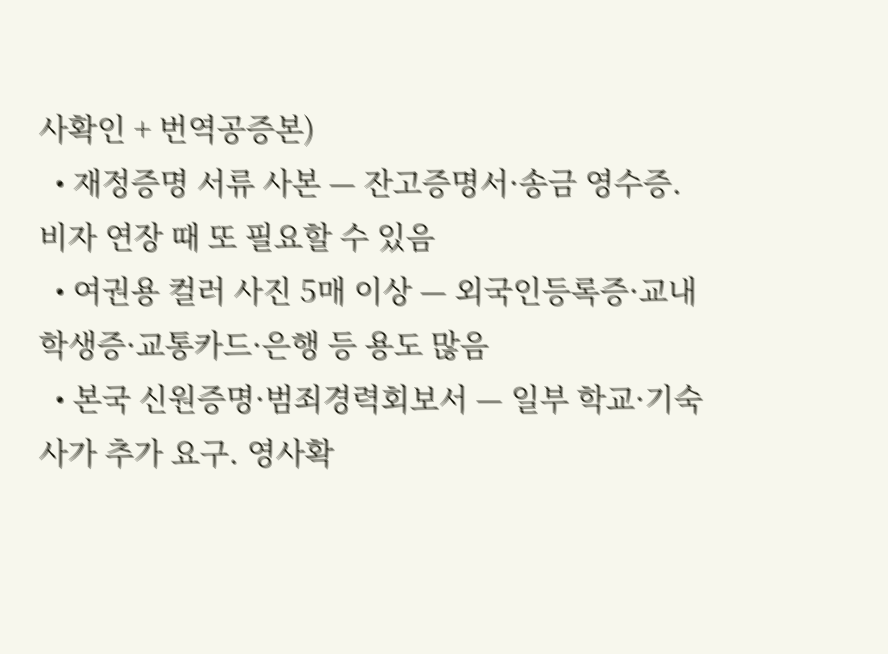사확인 + 번역공증본)
  • 재정증명 서류 사본 — 잔고증명서·송금 영수증. 비자 연장 때 또 필요할 수 있음
  • 여권용 컬러 사진 5매 이상 — 외국인등록증·교내 학생증·교통카드·은행 등 용도 많음
  • 본국 신원증명·범죄경력회보서 — 일부 학교·기숙사가 추가 요구. 영사확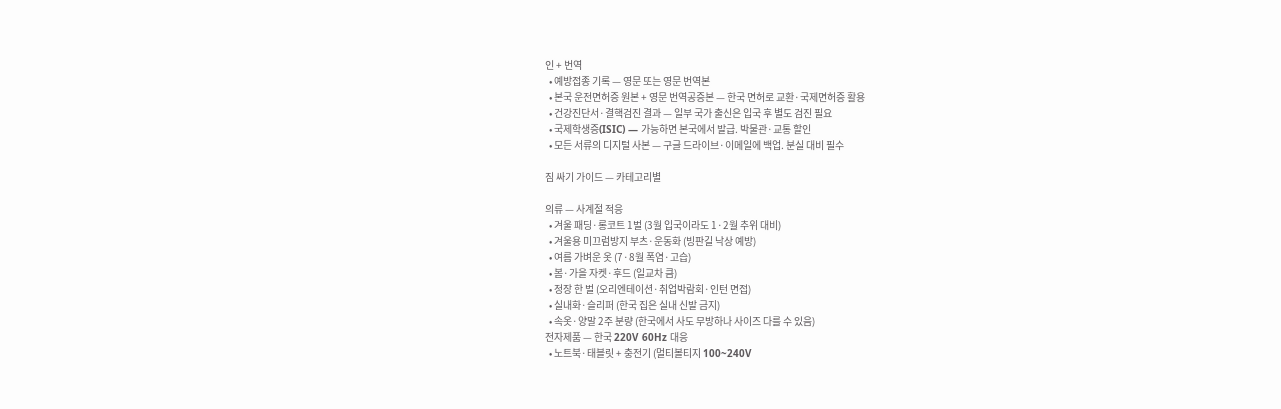인 + 번역
  • 예방접종 기록 — 영문 또는 영문 번역본
  • 본국 운전면허증 원본 + 영문 번역공증본 — 한국 면허로 교환·국제면허증 활용
  • 건강진단서·결핵검진 결과 — 일부 국가 출신은 입국 후 별도 검진 필요
  • 국제학생증(ISIC) — 가능하면 본국에서 발급. 박물관·교통 할인
  • 모든 서류의 디지털 사본 — 구글 드라이브·이메일에 백업. 분실 대비 필수

짐 싸기 가이드 — 카테고리별

의류 — 사계절 적응
  • 겨울 패딩·롱코트 1벌 (3월 입국이라도 1·2월 추위 대비)
  • 겨울용 미끄럼방지 부츠·운동화 (빙판길 낙상 예방)
  • 여름 가벼운 옷 (7·8월 폭염·고습)
  • 봄·가을 자켓·후드 (일교차 큼)
  • 정장 한 벌 (오리엔테이션·취업박람회·인턴 면접)
  • 실내화·슬리퍼 (한국 집은 실내 신발 금지)
  • 속옷·양말 2주 분량 (한국에서 사도 무방하나 사이즈 다를 수 있음)
전자제품 — 한국 220V 60Hz 대응
  • 노트북·태블릿 + 충전기 (멀티볼티지 100~240V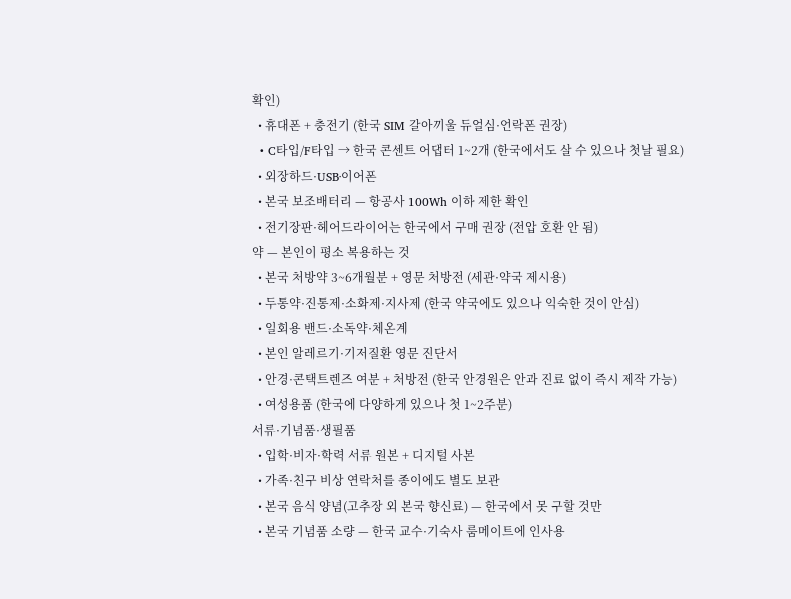확인)
  • 휴대폰 + 충전기 (한국 SIM 갈아끼울 듀얼심·언락폰 권장)
  • C타입/F타입 → 한국 콘센트 어댑터 1~2개 (한국에서도 살 수 있으나 첫날 필요)
  • 외장하드·USB·이어폰
  • 본국 보조배터리 — 항공사 100Wh 이하 제한 확인
  • 전기장판·헤어드라이어는 한국에서 구매 권장 (전압 호환 안 됨)
약 — 본인이 평소 복용하는 것
  • 본국 처방약 3~6개월분 + 영문 처방전 (세관·약국 제시용)
  • 두통약·진통제·소화제·지사제 (한국 약국에도 있으나 익숙한 것이 안심)
  • 일회용 밴드·소독약·체온계
  • 본인 알레르기·기저질환 영문 진단서
  • 안경·콘택트렌즈 여분 + 처방전 (한국 안경원은 안과 진료 없이 즉시 제작 가능)
  • 여성용품 (한국에 다양하게 있으나 첫 1~2주분)
서류·기념품·생필품
  • 입학·비자·학력 서류 원본 + 디지털 사본
  • 가족·친구 비상 연락처를 종이에도 별도 보관
  • 본국 음식 양념(고추장 외 본국 향신료) — 한국에서 못 구할 것만
  • 본국 기념품 소량 — 한국 교수·기숙사 룸메이트에 인사용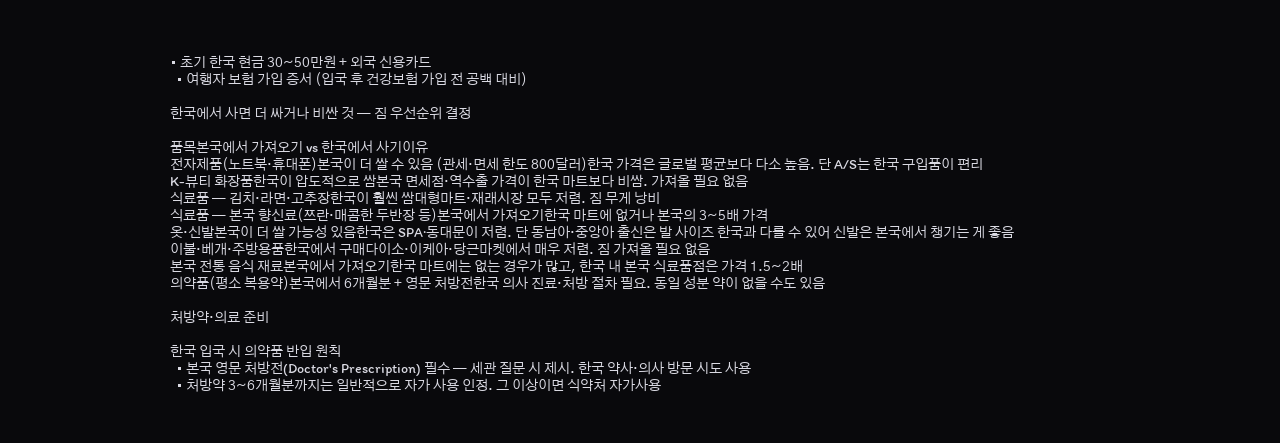• 초기 한국 현금 30~50만원 + 외국 신용카드
  • 여행자 보험 가입 증서 (입국 후 건강보험 가입 전 공백 대비)

한국에서 사면 더 싸거나 비싼 것 — 짐 우선순위 결정

품목본국에서 가져오기 vs 한국에서 사기이유
전자제품(노트북·휴대폰)본국이 더 쌀 수 있음 (관세·면세 한도 800달러)한국 가격은 글로벌 평균보다 다소 높음. 단 A/S는 한국 구입품이 편리
K-뷰티 화장품한국이 압도적으로 쌈본국 면세점·역수출 가격이 한국 마트보다 비쌈. 가져올 필요 없음
식료품 — 김치·라면·고추장한국이 훨씬 쌈대형마트·재래시장 모두 저렴. 짐 무게 낭비
식료품 — 본국 향신료(쯔란·매콤한 두반장 등)본국에서 가져오기한국 마트에 없거나 본국의 3~5배 가격
옷·신발본국이 더 쌀 가능성 있음한국은 SPA·동대문이 저렴. 단 동남아·중앙아 출신은 발 사이즈 한국과 다를 수 있어 신발은 본국에서 챙기는 게 좋음
이불·베개·주방용품한국에서 구매다이소·이케아·당근마켓에서 매우 저렴. 짐 가져올 필요 없음
본국 전통 음식 재료본국에서 가져오기한국 마트에는 없는 경우가 많고, 한국 내 본국 식료품점은 가격 1.5~2배
의약품(평소 복용약)본국에서 6개월분 + 영문 처방전한국 의사 진료·처방 절차 필요. 동일 성분 약이 없을 수도 있음

처방약·의료 준비

한국 입국 시 의약품 반입 원칙
  • 본국 영문 처방전(Doctor's Prescription) 필수 — 세관 질문 시 제시. 한국 약사·의사 방문 시도 사용
  • 처방약 3~6개월분까지는 일반적으로 자가 사용 인정. 그 이상이면 식약처 자가사용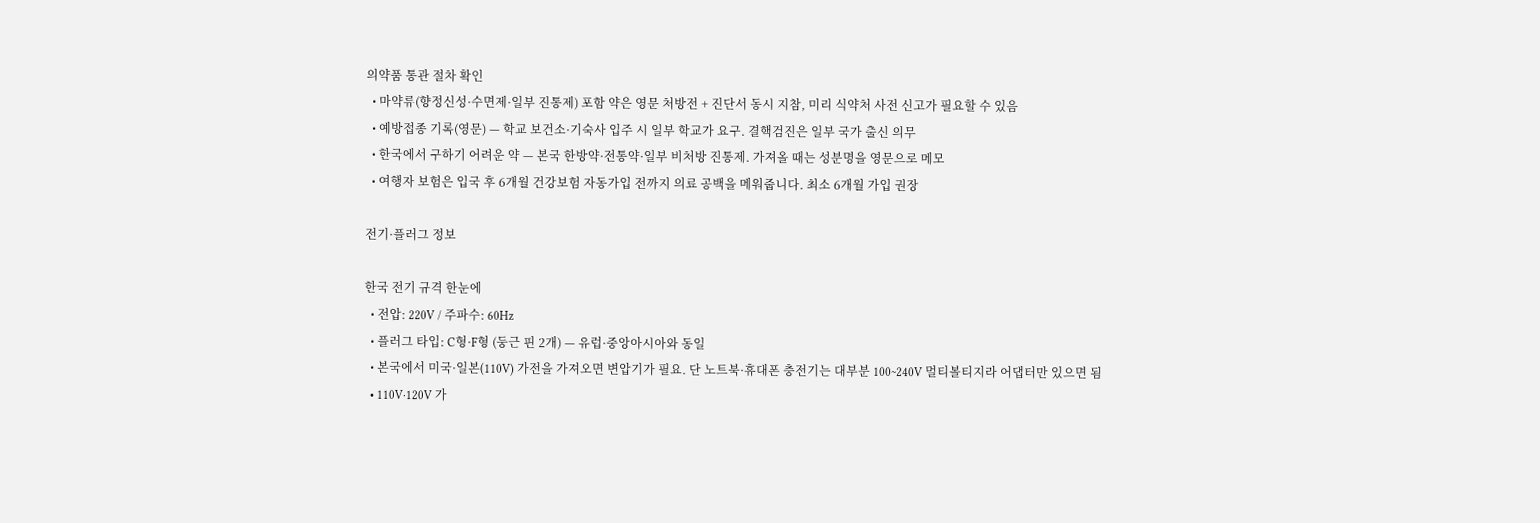의약품 통관 절차 확인
  • 마약류(향정신성·수면제·일부 진통제) 포함 약은 영문 처방전 + 진단서 동시 지참, 미리 식약처 사전 신고가 필요할 수 있음
  • 예방접종 기록(영문) — 학교 보건소·기숙사 입주 시 일부 학교가 요구. 결핵검진은 일부 국가 출신 의무
  • 한국에서 구하기 어려운 약 — 본국 한방약·전통약·일부 비처방 진통제. 가져올 때는 성분명을 영문으로 메모
  • 여행자 보험은 입국 후 6개월 건강보험 자동가입 전까지 의료 공백을 메워줍니다. 최소 6개월 가입 권장

전기·플러그 정보

한국 전기 규격 한눈에
  • 전압: 220V / 주파수: 60Hz
  • 플러그 타입: C형·F형 (둥근 핀 2개) — 유럽·중앙아시아와 동일
  • 본국에서 미국·일본(110V) 가전을 가져오면 변압기가 필요. 단 노트북·휴대폰 충전기는 대부분 100~240V 멀티볼티지라 어댑터만 있으면 됨
  • 110V·120V 가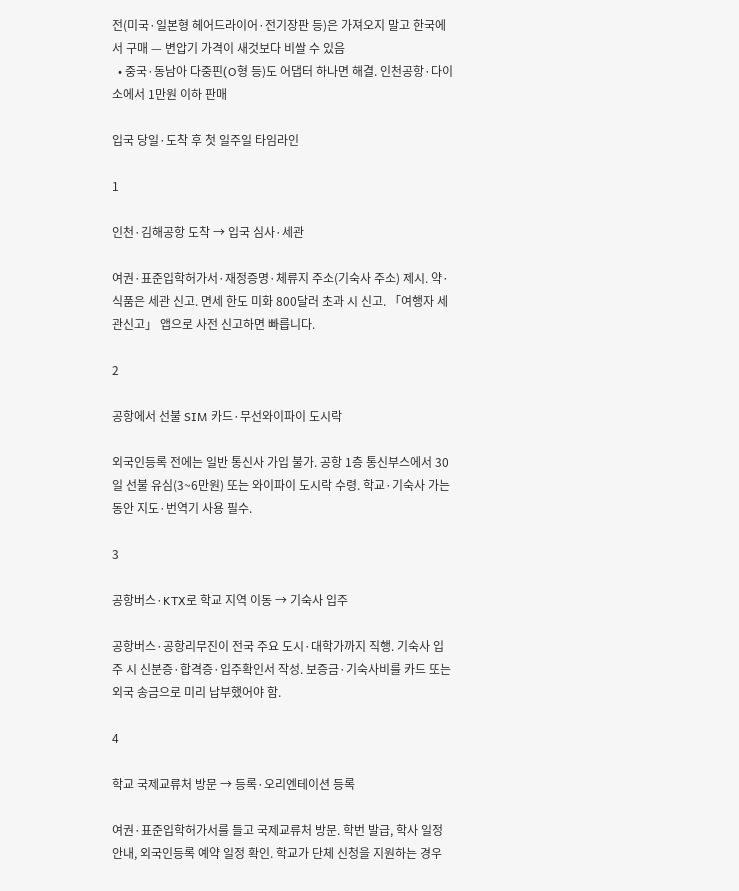전(미국·일본형 헤어드라이어·전기장판 등)은 가져오지 말고 한국에서 구매 — 변압기 가격이 새것보다 비쌀 수 있음
  • 중국·동남아 다중핀(O형 등)도 어댑터 하나면 해결. 인천공항·다이소에서 1만원 이하 판매

입국 당일·도착 후 첫 일주일 타임라인

1

인천·김해공항 도착 → 입국 심사·세관

여권·표준입학허가서·재정증명·체류지 주소(기숙사 주소) 제시. 약·식품은 세관 신고. 면세 한도 미화 800달러 초과 시 신고. 「여행자 세관신고」 앱으로 사전 신고하면 빠릅니다.

2

공항에서 선불 SIM 카드·무선와이파이 도시락

외국인등록 전에는 일반 통신사 가입 불가. 공항 1층 통신부스에서 30일 선불 유심(3~6만원) 또는 와이파이 도시락 수령. 학교·기숙사 가는 동안 지도·번역기 사용 필수.

3

공항버스·KTX로 학교 지역 이동 → 기숙사 입주

공항버스·공항리무진이 전국 주요 도시·대학가까지 직행. 기숙사 입주 시 신분증·합격증·입주확인서 작성. 보증금·기숙사비를 카드 또는 외국 송금으로 미리 납부했어야 함.

4

학교 국제교류처 방문 → 등록·오리엔테이션 등록

여권·표준입학허가서를 들고 국제교류처 방문. 학번 발급, 학사 일정 안내, 외국인등록 예약 일정 확인. 학교가 단체 신청을 지원하는 경우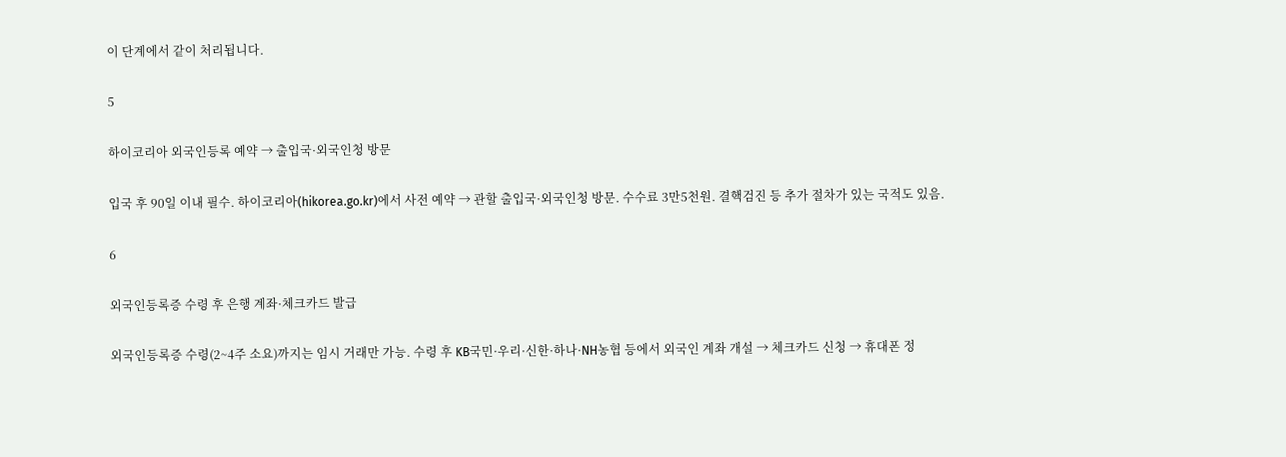이 단계에서 같이 처리됩니다.

5

하이코리아 외국인등록 예약 → 출입국·외국인청 방문

입국 후 90일 이내 필수. 하이코리아(hikorea.go.kr)에서 사전 예약 → 관할 출입국·외국인청 방문. 수수료 3만5천원. 결핵검진 등 추가 절차가 있는 국적도 있음.

6

외국인등록증 수령 후 은행 계좌·체크카드 발급

외국인등록증 수령(2~4주 소요)까지는 임시 거래만 가능. 수령 후 KB국민·우리·신한·하나·NH농협 등에서 외국인 계좌 개설 → 체크카드 신청 → 휴대폰 정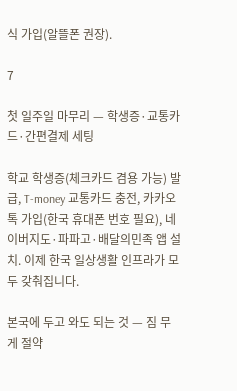식 가입(알뜰폰 권장).

7

첫 일주일 마무리 — 학생증·교통카드·간편결제 세팅

학교 학생증(체크카드 겸용 가능) 발급, T-money 교통카드 충전, 카카오톡 가입(한국 휴대폰 번호 필요), 네이버지도·파파고·배달의민족 앱 설치. 이제 한국 일상생활 인프라가 모두 갖춰집니다.

본국에 두고 와도 되는 것 — 짐 무게 절약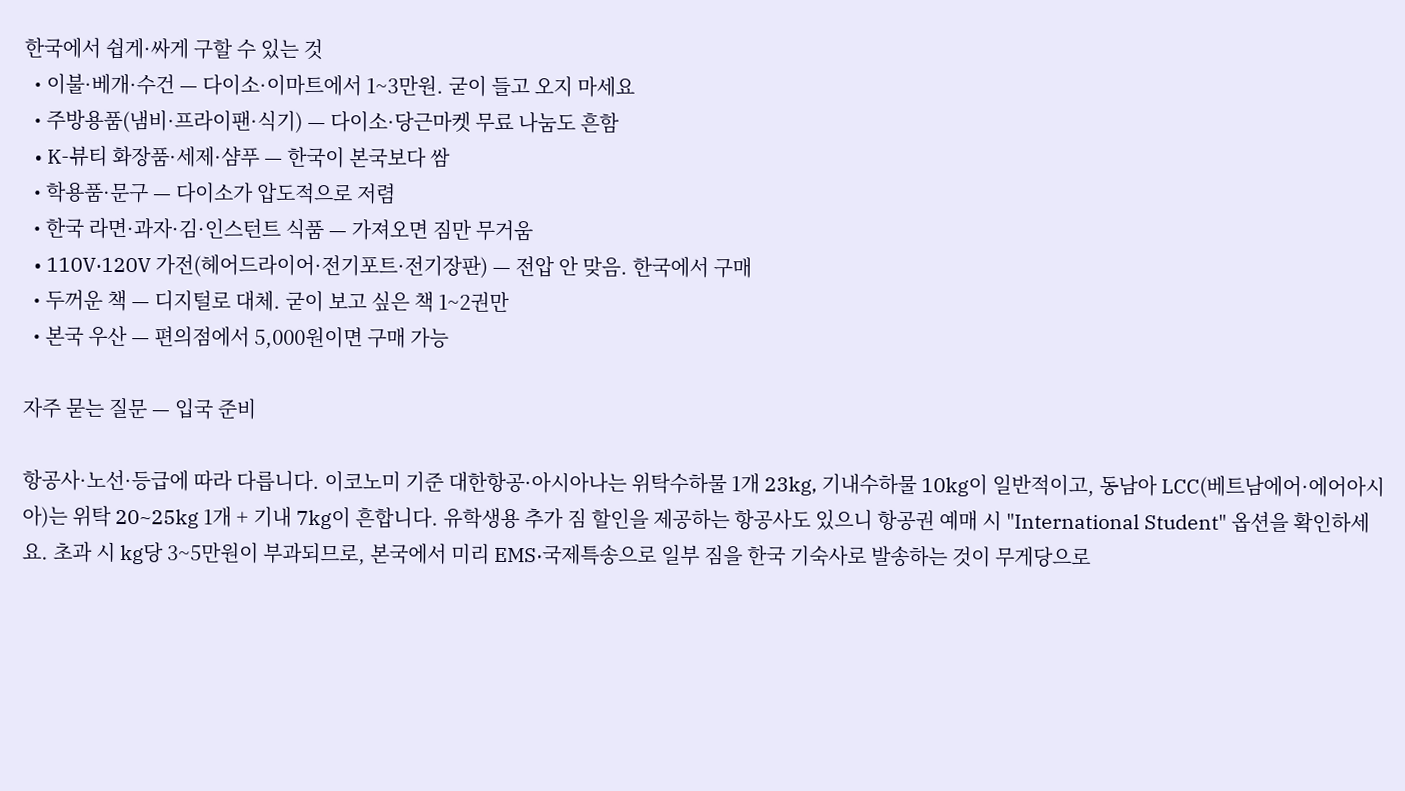한국에서 쉽게·싸게 구할 수 있는 것
  • 이불·베개·수건 — 다이소·이마트에서 1~3만원. 굳이 들고 오지 마세요
  • 주방용품(냄비·프라이팬·식기) — 다이소·당근마켓 무료 나눔도 흔함
  • K-뷰티 화장품·세제·샴푸 — 한국이 본국보다 쌈
  • 학용품·문구 — 다이소가 압도적으로 저렴
  • 한국 라면·과자·김·인스턴트 식품 — 가져오면 짐만 무거움
  • 110V·120V 가전(헤어드라이어·전기포트·전기장판) — 전압 안 맞음. 한국에서 구매
  • 두꺼운 책 — 디지털로 대체. 굳이 보고 싶은 책 1~2권만
  • 본국 우산 — 편의점에서 5,000원이면 구매 가능

자주 묻는 질문 — 입국 준비

항공사·노선·등급에 따라 다릅니다. 이코노미 기준 대한항공·아시아나는 위탁수하물 1개 23kg, 기내수하물 10kg이 일반적이고, 동남아 LCC(베트남에어·에어아시아)는 위탁 20~25kg 1개 + 기내 7kg이 흔합니다. 유학생용 추가 짐 할인을 제공하는 항공사도 있으니 항공권 예매 시 "International Student" 옵션을 확인하세요. 초과 시 kg당 3~5만원이 부과되므로, 본국에서 미리 EMS·국제특송으로 일부 짐을 한국 기숙사로 발송하는 것이 무게당으로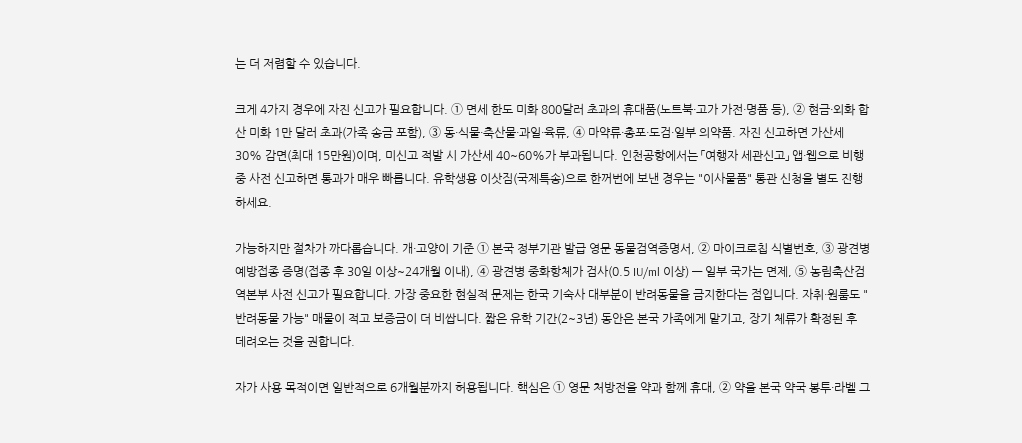는 더 저렴할 수 있습니다.

크게 4가지 경우에 자진 신고가 필요합니다. ① 면세 한도 미화 800달러 초과의 휴대품(노트북·고가 가전·명품 등), ② 현금·외화 합산 미화 1만 달러 초과(가족 송금 포함), ③ 동·식물·축산물·과일·육류, ④ 마약류·총포·도검·일부 의약품. 자진 신고하면 가산세 30% 감면(최대 15만원)이며, 미신고 적발 시 가산세 40~60%가 부과됩니다. 인천공항에서는 「여행자 세관신고」 앱·웹으로 비행 중 사전 신고하면 통과가 매우 빠릅니다. 유학생용 이삿짐(국제특송)으로 한꺼번에 보낸 경우는 "이사물품" 통관 신청을 별도 진행하세요.

가능하지만 절차가 까다롭습니다. 개·고양이 기준 ① 본국 정부기관 발급 영문 동물검역증명서, ② 마이크로칩 식별번호, ③ 광견병 예방접종 증명(접종 후 30일 이상~24개월 이내), ④ 광견병 중화항체가 검사(0.5 IU/ml 이상) — 일부 국가는 면제, ⑤ 농림축산검역본부 사전 신고가 필요합니다. 가장 중요한 현실적 문제는 한국 기숙사 대부분이 반려동물을 금지한다는 점입니다. 자취·원룸도 "반려동물 가능" 매물이 적고 보증금이 더 비쌉니다. 짧은 유학 기간(2~3년) 동안은 본국 가족에게 맡기고, 장기 체류가 확정된 후 데려오는 것을 권합니다.

자가 사용 목적이면 일반적으로 6개월분까지 허용됩니다. 핵심은 ① 영문 처방전을 약과 함께 휴대, ② 약을 본국 약국 봉투·라벨 그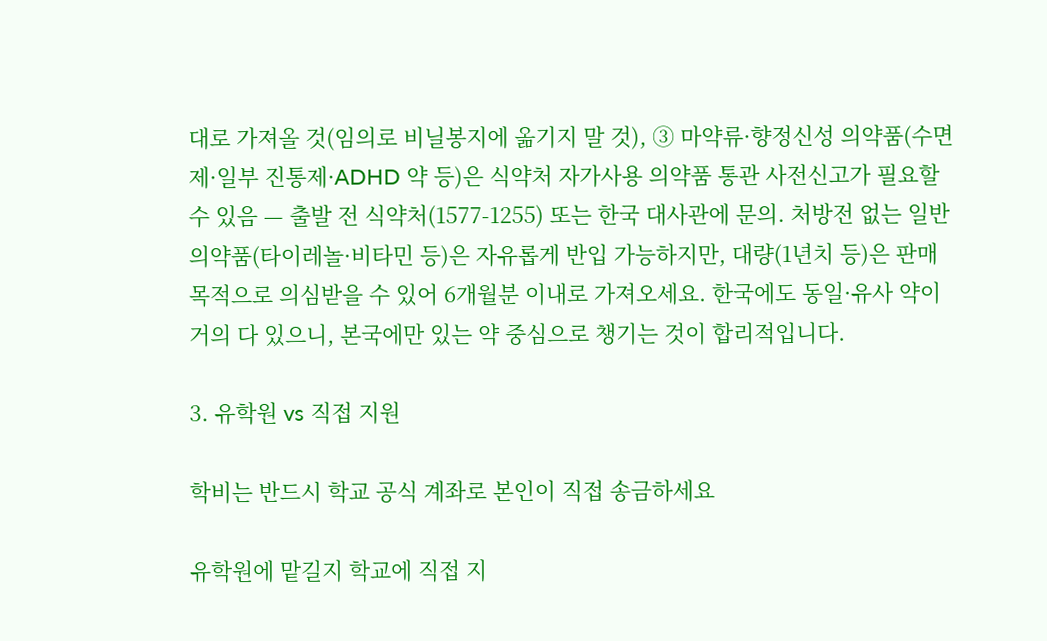대로 가져올 것(임의로 비닐봉지에 옮기지 말 것), ③ 마약류·향정신성 의약품(수면제·일부 진통제·ADHD 약 등)은 식약처 자가사용 의약품 통관 사전신고가 필요할 수 있음 — 출발 전 식약처(1577-1255) 또는 한국 대사관에 문의. 처방전 없는 일반의약품(타이레놀·비타민 등)은 자유롭게 반입 가능하지만, 대량(1년치 등)은 판매 목적으로 의심받을 수 있어 6개월분 이내로 가져오세요. 한국에도 동일·유사 약이 거의 다 있으니, 본국에만 있는 약 중심으로 챙기는 것이 합리적입니다.

3. 유학원 vs 직접 지원

학비는 반드시 학교 공식 계좌로 본인이 직접 송금하세요

유학원에 맡길지 학교에 직접 지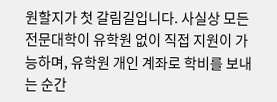원할지가 첫 갈림길입니다. 사실상 모든 전문대학이 유학원 없이 직접 지원이 가능하며, 유학원 개인 계좌로 학비를 보내는 순간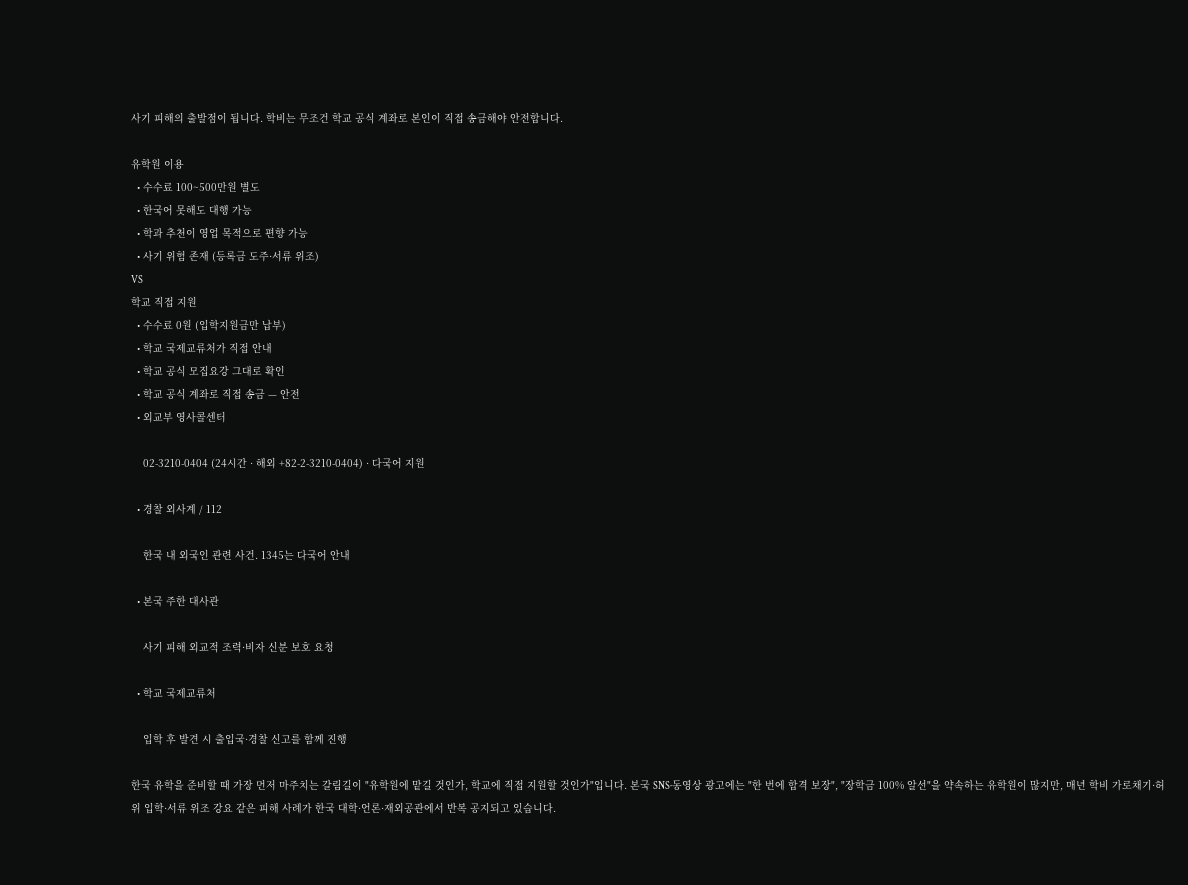사기 피해의 출발점이 됩니다. 학비는 무조건 학교 공식 계좌로 본인이 직접 송금해야 안전합니다.

유학원 이용
  • 수수료 100~500만원 별도
  • 한국어 못해도 대행 가능
  • 학과 추천이 영업 목적으로 편향 가능
  • 사기 위험 존재 (등록금 도주·서류 위조)
VS
학교 직접 지원
  • 수수료 0원 (입학지원금만 납부)
  • 학교 국제교류처가 직접 안내
  • 학교 공식 모집요강 그대로 확인
  • 학교 공식 계좌로 직접 송금 — 안전
  • 외교부 영사콜센터

    02-3210-0404 (24시간 · 해외 +82-2-3210-0404) · 다국어 지원

  • 경찰 외사계 / 112

    한국 내 외국인 관련 사건. 1345는 다국어 안내

  • 본국 주한 대사관

    사기 피해 외교적 조력·비자 신분 보호 요청

  • 학교 국제교류처

    입학 후 발견 시 출입국·경찰 신고를 함께 진행

한국 유학을 준비할 때 가장 먼저 마주치는 갈림길이 "유학원에 맡길 것인가, 학교에 직접 지원할 것인가"입니다. 본국 SNS·동영상 광고에는 "한 번에 합격 보장", "장학금 100% 알선"을 약속하는 유학원이 많지만, 매년 학비 가로채기·허위 입학·서류 위조 강요 같은 피해 사례가 한국 대학·언론·재외공관에서 반복 공지되고 있습니다.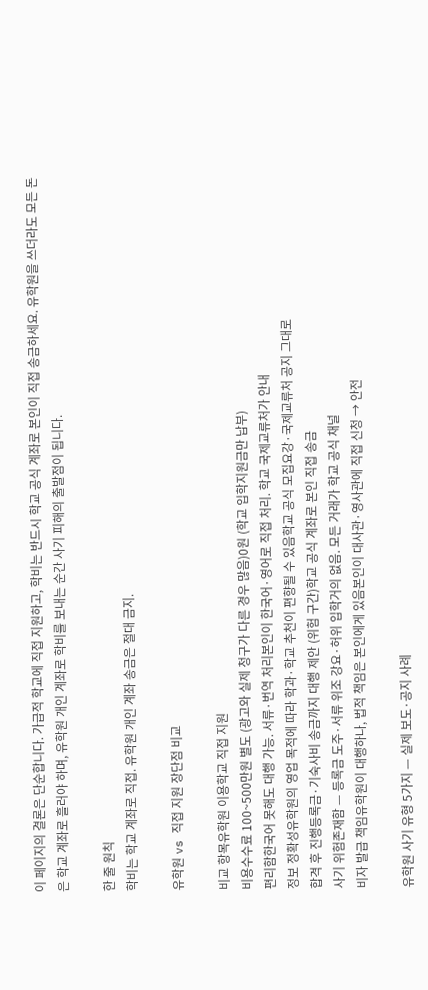이 페이지의 결론은 단순합니다. 가급적 학교에 직접 지원하고, 학비는 반드시 학교 공식 계좌로 본인이 직접 송금하세요. 유학원을 쓰더라도 모든 돈은 학교 계좌로 흘러야 하며, 유학원 개인 계좌로 학비를 보내는 순간 사기 피해의 출발점이 됩니다.

한 줄 원칙
학비는 학교 계좌로 직접. 유학원 개인 계좌 송금은 절대 금지.

유학원 vs 직접 지원 장단점 비교

비교 항목유학원 이용학교 직접 지원
비용수수료 100~500만원 별도 (광고와 실제 청구가 다른 경우 많음)0원 (학교 입학지원금만 납부)
편리함한국어 못해도 대행 가능. 서류·번역 처리본인이 한국어·영어로 직접 처리. 학교 국제교류처가 안내
정보 정확성유학원의 영업 목적에 따라 학과·학교 추천이 편향될 수 있음학교 공식 모집요강·국제교류처 공지 그대로
합격 후 진행등록금·기숙사비 송금까지 대행 제안 (위험 구간)학교 공식 계좌로 본인 직접 송금
사기 위험존재함 — 등록금 도주·서류 위조 강요·허위 입학거의 없음. 모든 거래가 학교 공식 채널
비자 발급 책임유학원이 대행하나, 법적 책임은 본인에게 있음본인이 대사관·영사관에 직접 신청 → 안전

유학원 사기 유형 5가지 — 실제 보도·공지 사례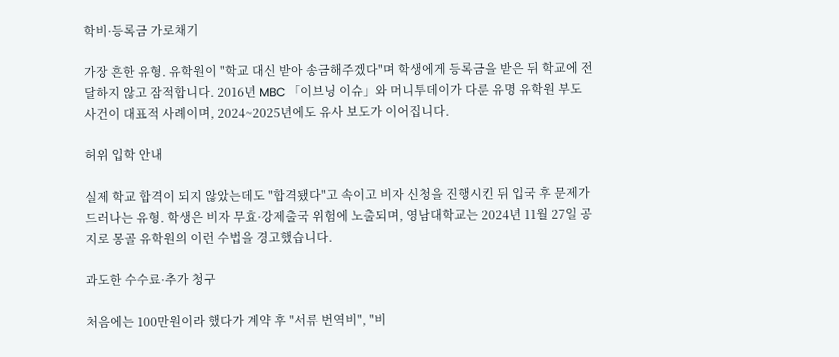학비·등록금 가로채기

가장 흔한 유형. 유학원이 "학교 대신 받아 송금해주겠다"며 학생에게 등록금을 받은 뒤 학교에 전달하지 않고 잠적합니다. 2016년 MBC 「이브닝 이슈」와 머니투데이가 다룬 유명 유학원 부도 사건이 대표적 사례이며, 2024~2025년에도 유사 보도가 이어집니다.

허위 입학 안내

실제 학교 합격이 되지 않았는데도 "합격됐다"고 속이고 비자 신청을 진행시킨 뒤 입국 후 문제가 드러나는 유형. 학생은 비자 무효·강제출국 위험에 노출되며, 영남대학교는 2024년 11월 27일 공지로 몽골 유학원의 이런 수법을 경고했습니다.

과도한 수수료·추가 청구

처음에는 100만원이라 했다가 계약 후 "서류 번역비", "비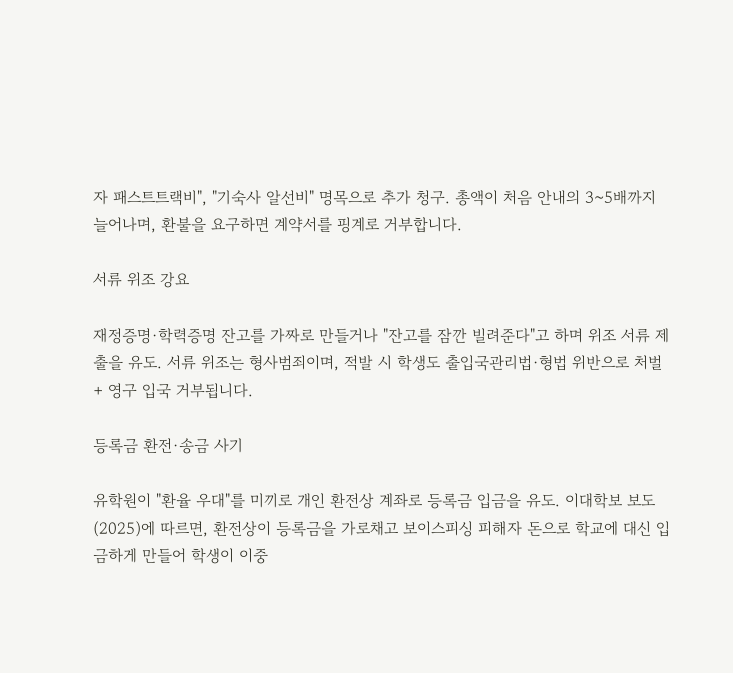자 패스트트랙비", "기숙사 알선비" 명목으로 추가 청구. 총액이 처음 안내의 3~5배까지 늘어나며, 환불을 요구하면 계약서를 핑계로 거부합니다.

서류 위조 강요

재정증명·학력증명 잔고를 가짜로 만들거나 "잔고를 잠깐 빌려준다"고 하며 위조 서류 제출을 유도. 서류 위조는 형사범죄이며, 적발 시 학생도 출입국관리법·형법 위반으로 처벌 + 영구 입국 거부됩니다.

등록금 환전·송금 사기

유학원이 "환율 우대"를 미끼로 개인 환전상 계좌로 등록금 입금을 유도. 이대학보 보도(2025)에 따르면, 환전상이 등록금을 가로채고 보이스피싱 피해자 돈으로 학교에 대신 입금하게 만들어 학생이 이중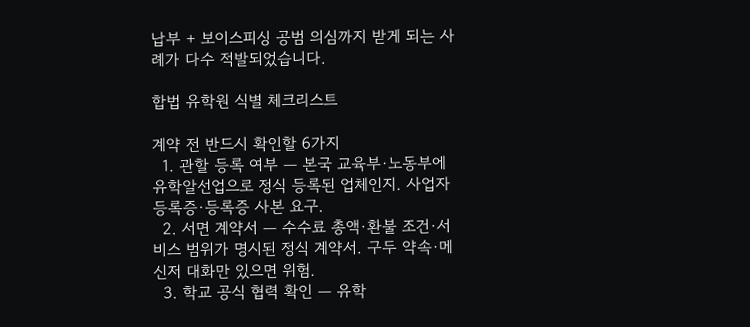납부 + 보이스피싱 공범 의심까지 받게 되는 사례가 다수 적발되었습니다.

합법 유학원 식별 체크리스트

계약 전 반드시 확인할 6가지
  1. 관할 등록 여부 — 본국 교육부·노동부에 유학알선업으로 정식 등록된 업체인지. 사업자등록증·등록증 사본 요구.
  2. 서면 계약서 — 수수료 총액·환불 조건·서비스 범위가 명시된 정식 계약서. 구두 약속·메신저 대화만 있으면 위험.
  3. 학교 공식 협력 확인 — 유학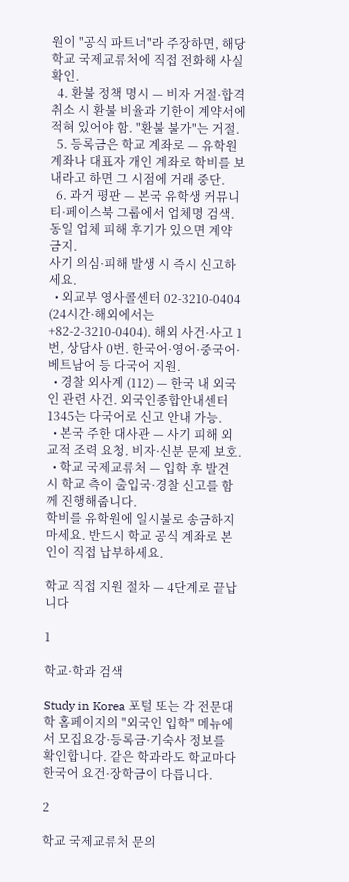원이 "공식 파트너"라 주장하면, 해당 학교 국제교류처에 직접 전화해 사실 확인.
  4. 환불 정책 명시 — 비자 거절·합격 취소 시 환불 비율과 기한이 계약서에 적혀 있어야 함. "환불 불가"는 거절.
  5. 등록금은 학교 계좌로 — 유학원 계좌나 대표자 개인 계좌로 학비를 보내라고 하면 그 시점에 거래 중단.
  6. 과거 평판 — 본국 유학생 커뮤니티·페이스북 그룹에서 업체명 검색. 동일 업체 피해 후기가 있으면 계약 금지.
사기 의심·피해 발생 시 즉시 신고하세요.
  • 외교부 영사콜센터 02-3210-0404 (24시간·해외에서는 +82-2-3210-0404). 해외 사건·사고 1번, 상담사 0번. 한국어·영어·중국어·베트남어 등 다국어 지원.
  • 경찰 외사계 (112) — 한국 내 외국인 관련 사건. 외국인종합안내센터 1345는 다국어로 신고 안내 가능.
  • 본국 주한 대사관 — 사기 피해 외교적 조력 요청. 비자·신분 문제 보호.
  • 학교 국제교류처 — 입학 후 발견 시 학교 측이 출입국·경찰 신고를 함께 진행해줍니다.
학비를 유학원에 일시불로 송금하지 마세요. 반드시 학교 공식 계좌로 본인이 직접 납부하세요.

학교 직접 지원 절차 — 4단계로 끝납니다

1

학교·학과 검색

Study in Korea 포털 또는 각 전문대학 홈페이지의 "외국인 입학" 메뉴에서 모집요강·등록금·기숙사 정보를 확인합니다. 같은 학과라도 학교마다 한국어 요건·장학금이 다릅니다.

2

학교 국제교류처 문의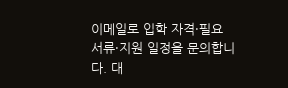이메일로 입학 자격·필요 서류·지원 일정을 문의합니다. 대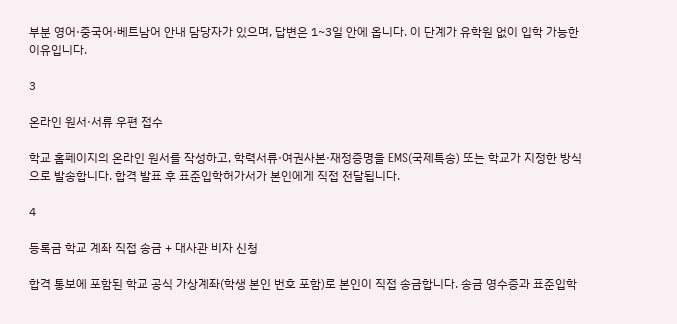부분 영어·중국어·베트남어 안내 담당자가 있으며, 답변은 1~3일 안에 옵니다. 이 단계가 유학원 없이 입학 가능한 이유입니다.

3

온라인 원서·서류 우편 접수

학교 홈페이지의 온라인 원서를 작성하고, 학력서류·여권사본·재정증명을 EMS(국제특송) 또는 학교가 지정한 방식으로 발송합니다. 합격 발표 후 표준입학허가서가 본인에게 직접 전달됩니다.

4

등록금 학교 계좌 직접 송금 + 대사관 비자 신청

합격 통보에 포함된 학교 공식 가상계좌(학생 본인 번호 포함)로 본인이 직접 송금합니다. 송금 영수증과 표준입학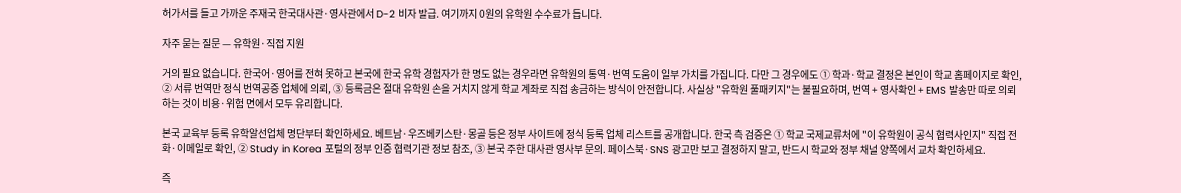허가서를 들고 가까운 주재국 한국대사관·영사관에서 D-2 비자 발급. 여기까지 0원의 유학원 수수료가 듭니다.

자주 묻는 질문 — 유학원·직접 지원

거의 필요 없습니다. 한국어·영어를 전혀 못하고 본국에 한국 유학 경험자가 한 명도 없는 경우라면 유학원의 통역·번역 도움이 일부 가치를 가집니다. 다만 그 경우에도 ① 학과·학교 결정은 본인이 학교 홈페이지로 확인, ② 서류 번역만 정식 번역공증 업체에 의뢰, ③ 등록금은 절대 유학원 손을 거치지 않게 학교 계좌로 직접 송금하는 방식이 안전합니다. 사실상 "유학원 풀패키지"는 불필요하며, 번역 + 영사확인 + EMS 발송만 따로 의뢰하는 것이 비용·위험 면에서 모두 유리합니다.

본국 교육부 등록 유학알선업체 명단부터 확인하세요. 베트남·우즈베키스탄·몽골 등은 정부 사이트에 정식 등록 업체 리스트를 공개합니다. 한국 측 검증은 ① 학교 국제교류처에 "이 유학원이 공식 협력사인지" 직접 전화·이메일로 확인, ② Study in Korea 포털의 정부 인증 협력기관 정보 참조, ③ 본국 주한 대사관 영사부 문의. 페이스북·SNS 광고만 보고 결정하지 말고, 반드시 학교와 정부 채널 양쪽에서 교차 확인하세요.

즉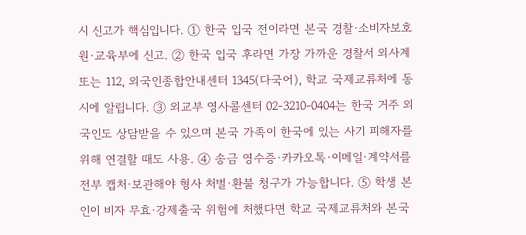시 신고가 핵심입니다. ① 한국 입국 전이라면 본국 경찰·소비자보호원·교육부에 신고. ② 한국 입국 후라면 가장 가까운 경찰서 외사계 또는 112, 외국인종합안내센터 1345(다국어), 학교 국제교류처에 동시에 알립니다. ③ 외교부 영사콜센터 02-3210-0404는 한국 거주 외국인도 상담받을 수 있으며 본국 가족이 한국에 있는 사기 피해자를 위해 연결할 때도 사용. ④ 송금 영수증·카카오톡·이메일·계약서를 전부 캡처·보관해야 형사 처벌·환불 청구가 가능합니다. ⑤ 학생 본인이 비자 무효·강제출국 위험에 처했다면 학교 국제교류처와 본국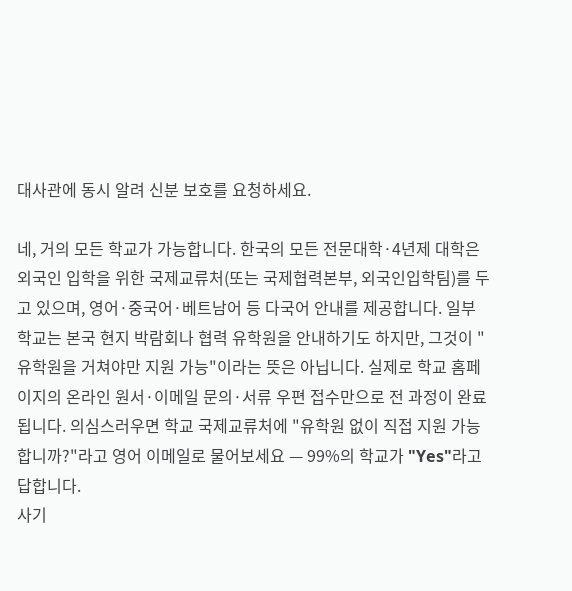대사관에 동시 알려 신분 보호를 요청하세요.

네, 거의 모든 학교가 가능합니다. 한국의 모든 전문대학·4년제 대학은 외국인 입학을 위한 국제교류처(또는 국제협력본부, 외국인입학팀)를 두고 있으며, 영어·중국어·베트남어 등 다국어 안내를 제공합니다. 일부 학교는 본국 현지 박람회나 협력 유학원을 안내하기도 하지만, 그것이 "유학원을 거쳐야만 지원 가능"이라는 뜻은 아닙니다. 실제로 학교 홈페이지의 온라인 원서·이메일 문의·서류 우편 접수만으로 전 과정이 완료됩니다. 의심스러우면 학교 국제교류처에 "유학원 없이 직접 지원 가능합니까?"라고 영어 이메일로 물어보세요 — 99%의 학교가 "Yes"라고 답합니다.
사기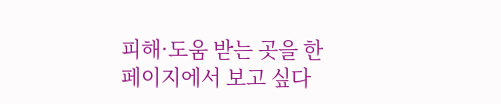피해·도움 받는 곳을 한 페이지에서 보고 싶다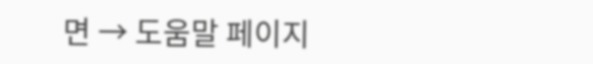면 → 도움말 페이지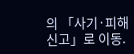의 「사기·피해 신고」로 이동.